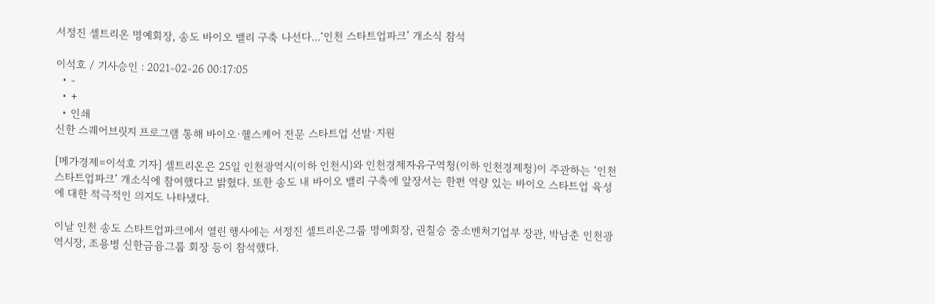서정진 셀트리온 명예회장, 송도 바이오 밸리 구축 나선다...‘인천 스타트업파크’ 개소식 참석

이석호 / 기사승인 : 2021-02-26 00:17:05
  • -
  • +
  • 인쇄
신한 스퀘어브릿지 프로그램 통해 바이오·헬스케어 전문 스타트업 선발·지원

[메가경제=이석호 기자] 셀트리온은 25일 인천광역시(이하 인천시)와 인천경제자유구역청(이하 인천경제청)이 주관하는 ‘인천 스타트업파크’ 개소식에 참여했다고 밝혔다. 또한 송도 내 바이오 밸리 구축에 앞장서는 한편 역량 있는 바이오 스타트업 육성에 대한 적극적인 의지도 나타냈다.

이날 인천 송도 스타트업파크에서 열린 행사에는 서정진 셀트리온그룹 명예회장, 권칠승 중소벤처기업부 장관, 박남춘 인천광역시장, 조용병 신한금융그룹 회장 등이 참석했다.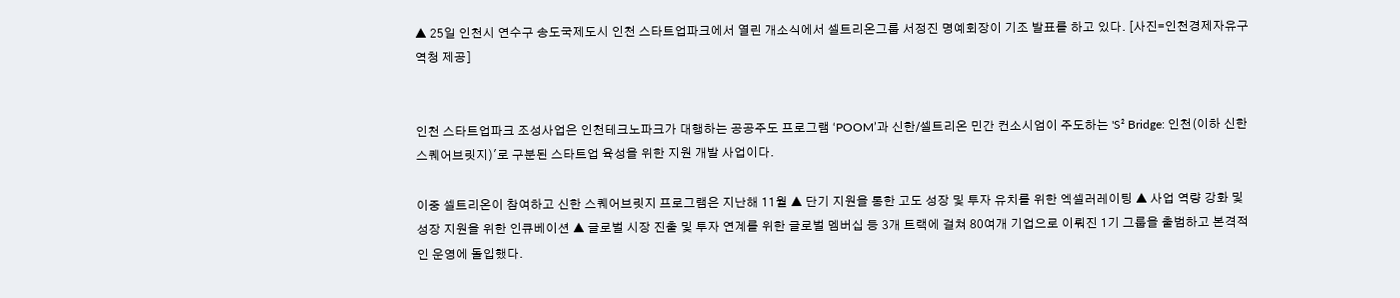▲ 25일 인천시 연수구 송도국제도시 인천 스타트업파크에서 열린 개소식에서 셀트리온그룹 서정진 명예회장이 기조 발표를 하고 있다. [사진=인천경제자유구역청 제공]


인천 스타트업파크 조성사업은 인천테크노파크가 대행하는 공공주도 프로그램 ‘POOM’과 신한/셀트리온 민간 컨소시엄이 주도하는 'S² Bridge: 인천(이하 신한 스퀘어브릿지)'로 구분된 스타트업 육성을 위한 지원 개발 사업이다.

이중 셀트리온이 참여하고 신한 스퀘어브릿지 프로그램은 지난해 11월 ▲ 단기 지원을 통한 고도 성장 및 투자 유치를 위한 엑셀러레이팅 ▲ 사업 역량 강화 및 성장 지원을 위한 인큐베이션 ▲ 글로벌 시장 진출 및 투자 연계를 위한 글로벌 멤버십 등 3개 트랙에 걸쳐 80여개 기업으로 이뤄진 1기 그룹을 출범하고 본격적인 운영에 돌입했다.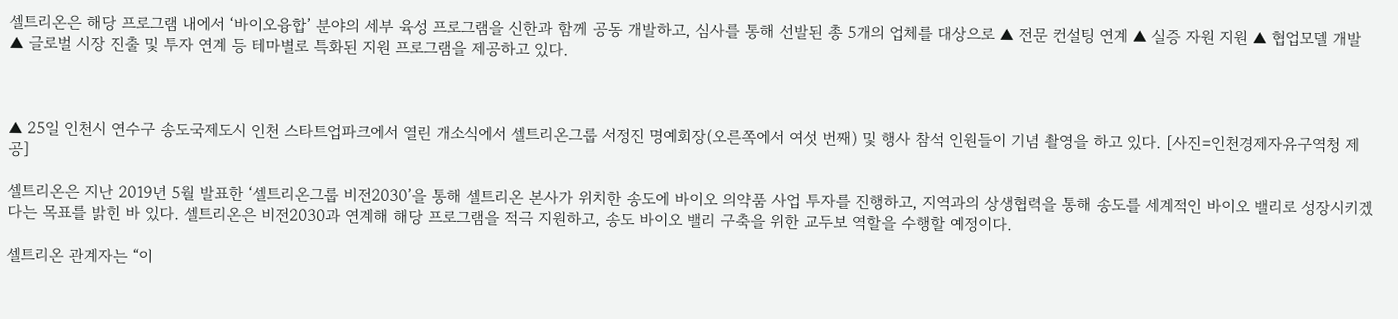셀트리온은 해당 프로그램 내에서 ‘바이오융합’ 분야의 세부 육성 프로그램을 신한과 함께 공동 개발하고, 심사를 통해 선발된 총 5개의 업체를 대상으로 ▲ 전문 컨설팅 연계 ▲ 실증 자원 지원 ▲ 협업모델 개발 ▲ 글로벌 시장 진출 및 투자 연계 등 테마별로 특화된 지원 프로그램을 제공하고 있다.



▲ 25일 인천시 연수구 송도국제도시 인천 스타트업파크에서 열린 개소식에서 셀트리온그룹 서정진 명예회장(오른쪽에서 여섯 번째) 및 행사 참석 인원들이 기념 촬영을 하고 있다. [사진=인천경제자유구역청 제공]

셀트리온은 지난 2019년 5월 발표한 ‘셀트리온그룹 비전2030’을 통해 셀트리온 본사가 위치한 송도에 바이오 의약품 사업 투자를 진행하고, 지역과의 상생협력을 통해 송도를 세계적인 바이오 밸리로 성장시키겠다는 목표를 밝힌 바 있다. 셀트리온은 비전2030과 연계해 해당 프로그램을 적극 지원하고, 송도 바이오 밸리 구축을 위한 교두보 역할을 수행할 예정이다.

셀트리온 관계자는 “이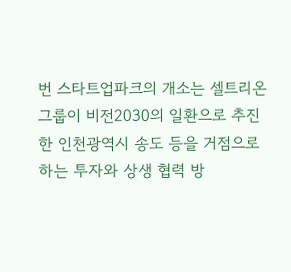번 스타트업파크의 개소는 셀트리온그룹이 비전2030의 일환으로 추진한 인천광역시 송도 등을 거점으로 하는 투자와 상생 협력 방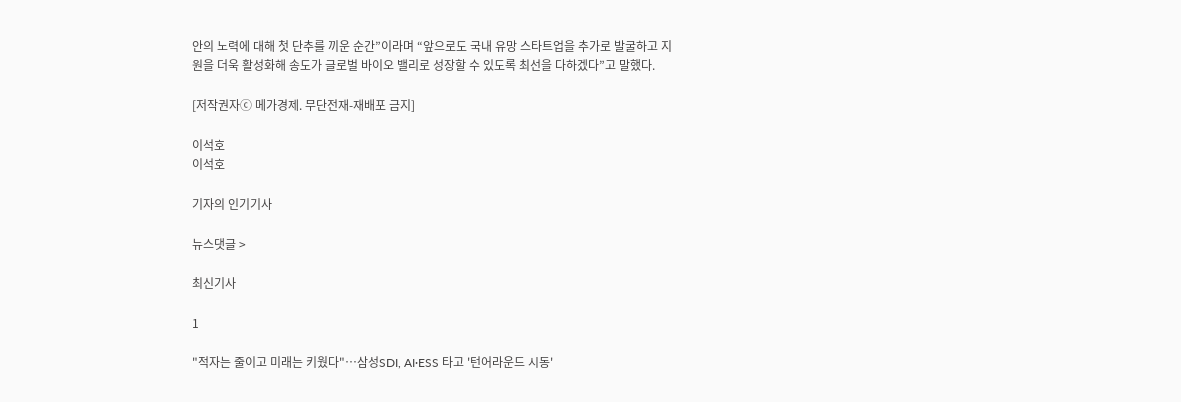안의 노력에 대해 첫 단추를 끼운 순간”이라며 “앞으로도 국내 유망 스타트업을 추가로 발굴하고 지원을 더욱 활성화해 송도가 글로벌 바이오 밸리로 성장할 수 있도록 최선을 다하겠다”고 말했다.

[저작권자ⓒ 메가경제. 무단전재-재배포 금지]

이석호
이석호

기자의 인기기사

뉴스댓글 >

최신기사

1

"적자는 줄이고 미래는 키웠다"…삼성SDI, AI·ESS 타고 '턴어라운드 시동'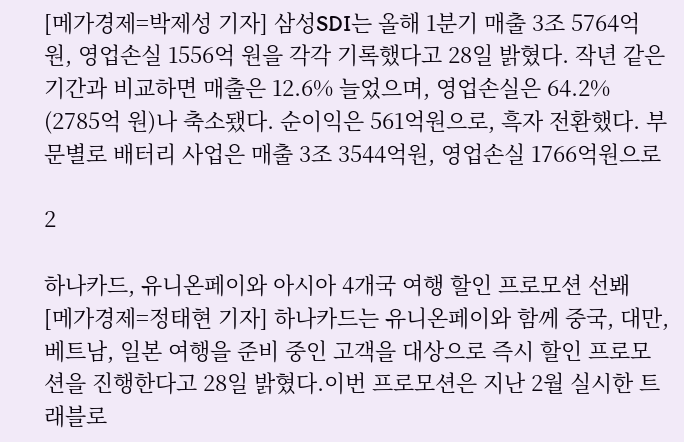[메가경제=박제성 기자] 삼성SDI는 올해 1분기 매출 3조 5764억 원, 영업손실 1556억 원을 각각 기록했다고 28일 밝혔다. 작년 같은 기간과 비교하면 매출은 12.6% 늘었으며, 영업손실은 64.2% (2785억 원)나 축소됐다. 순이익은 561억원으로, 흑자 전환했다. 부문별로 배터리 사업은 매출 3조 3544억원, 영업손실 1766억원으로

2

하나카드, 유니온페이와 아시아 4개국 여행 할인 프로모션 선봬
[메가경제=정태현 기자] 하나카드는 유니온페이와 함께 중국, 대만, 베트남, 일본 여행을 준비 중인 고객을 대상으로 즉시 할인 프로모션을 진행한다고 28일 밝혔다.이번 프로모션은 지난 2월 실시한 트래블로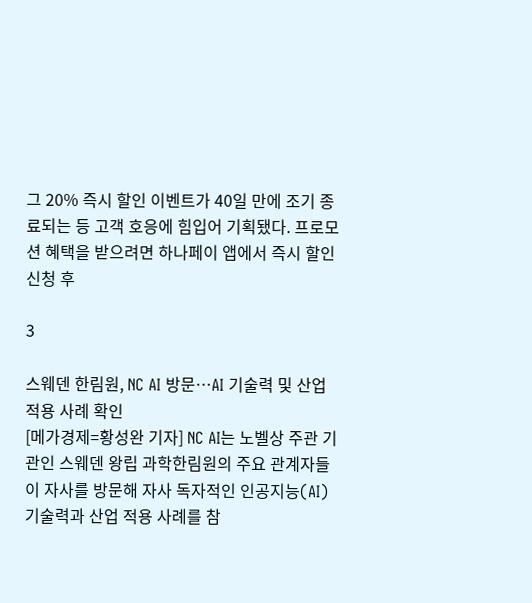그 20% 즉시 할인 이벤트가 40일 만에 조기 종료되는 등 고객 호응에 힘입어 기획됐다. 프로모션 혜택을 받으려면 하나페이 앱에서 즉시 할인 신청 후

3

스웨덴 한림원, NC AI 방문…AI 기술력 및 산업 적용 사례 확인
[메가경제=황성완 기자] NC AI는 노벨상 주관 기관인 스웨덴 왕립 과학한림원의 주요 관계자들이 자사를 방문해 자사 독자적인 인공지능(AI) 기술력과 산업 적용 사례를 참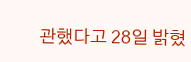관했다고 28일 밝혔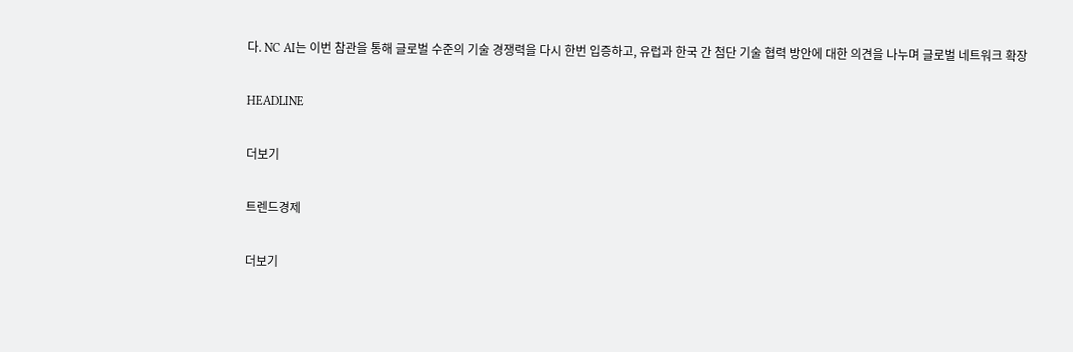다. NC AI는 이번 참관을 통해 글로벌 수준의 기술 경쟁력을 다시 한번 입증하고, 유럽과 한국 간 첨단 기술 협력 방안에 대한 의견을 나누며 글로벌 네트워크 확장

HEADLINE

더보기

트렌드경제

더보기